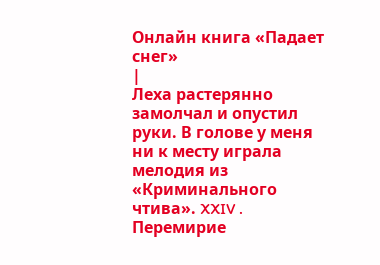Онлайн книга «Падает снег»
|
Леха растерянно замолчал и опустил руки. В голове у меня ни к месту играла мелодия из «Криминального чтива». XXIV . Перемирие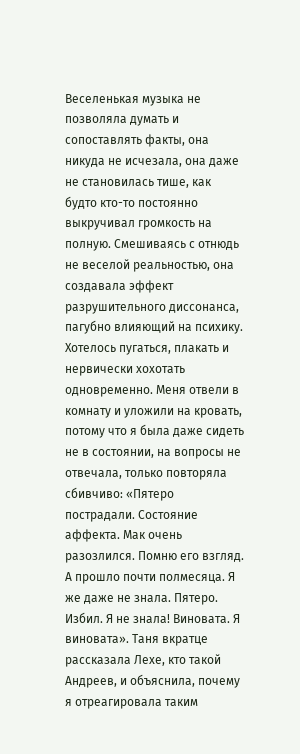Веселенькая музыка не позволяла думать и сопоставлять факты, она никуда не исчезала, она даже не становилась тише, как будто кто-то постоянно выкручивал громкость на полную. Смешиваясь с отнюдь не веселой реальностью, она создавала эффект разрушительного диссонанса, пагубно влияющий на психику. Хотелось пугаться, плакать и нервически хохотать одновременно. Меня отвели в комнату и уложили на кровать, потому что я была даже сидеть не в состоянии, на вопросы не отвечала, только повторяла сбивчиво: «Пятеро пострадали. Состояние аффекта. Мак очень разозлился. Помню его взгляд. А прошло почти полмесяца. Я же даже не знала. Пятеро. Избил. Я не знала! Виновата. Я виновата». Таня вкратце рассказала Лехе, кто такой Андреев, и объяснила, почему я отреагировала таким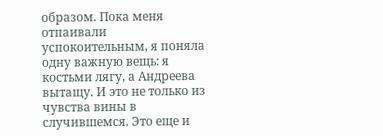образом. Пока меня отпаивали успокоительным, я поняла одну важную вещь: я костьми лягу, а Андреева вытащу. И это не только из чувства вины в случившемся. Это еще и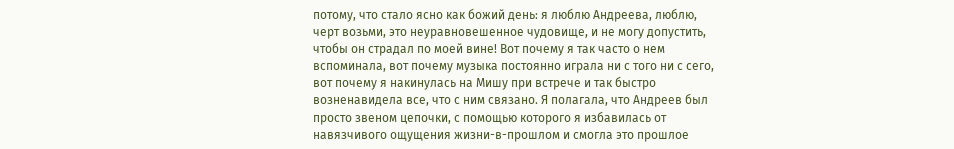потому, что стало ясно как божий день: я люблю Андреева, люблю, черт возьми, это неуравновешенное чудовище, и не могу допустить, чтобы он страдал по моей вине! Вот почему я так часто о нем вспоминала, вот почему музыка постоянно играла ни с того ни с сего, вот почему я накинулась на Мишу при встрече и так быстро возненавидела все, что с ним связано. Я полагала, что Андреев был просто звеном цепочки, с помощью которого я избавилась от навязчивого ощущения жизни-в-прошлом и смогла это прошлое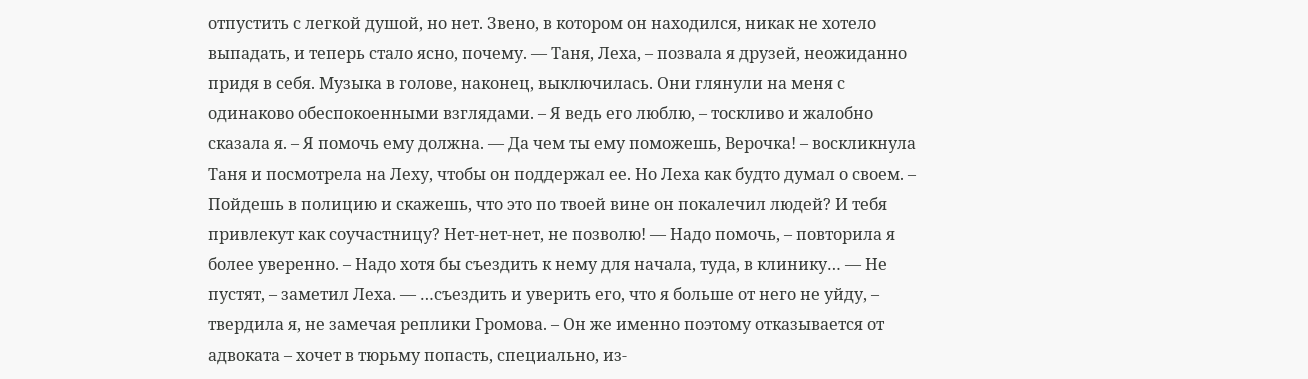отпустить с легкой душой, но нет. Звено, в котором он находился, никак не хотело выпадать, и теперь стало ясно, почему. — Таня, Леха, – позвала я друзей, неожиданно придя в себя. Музыка в голове, наконец, выключилась. Они глянули на меня с одинаково обеспокоенными взглядами. – Я ведь его люблю, – тоскливо и жалобно сказала я. – Я помочь ему должна. — Да чем ты ему поможешь, Верочка! – воскликнула Таня и посмотрела на Леху, чтобы он поддержал ее. Но Леха как будто думал о своем. – Пойдешь в полицию и скажешь, что это по твоей вине он покалечил людей? И тебя привлекут как соучастницу? Нет-нет-нет, не позволю! — Надо помочь, – повторила я более уверенно. – Надо хотя бы съездить к нему для начала, туда, в клинику… — Не пустят, – заметил Леха. — …съездить и уверить его, что я больше от него не уйду, – твердила я, не замечая реплики Громова. – Он же именно поэтому отказывается от адвоката – хочет в тюрьму попасть, специально, из-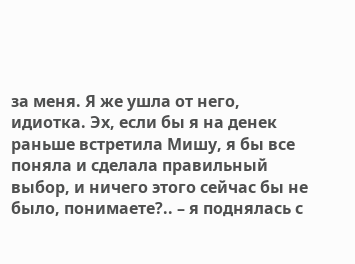за меня. Я же ушла от него, идиотка. Эх, если бы я на денек раньше встретила Мишу, я бы все поняла и сделала правильный выбор, и ничего этого сейчас бы не было, понимаете?.. – я поднялась с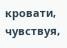кровати, чувствуя,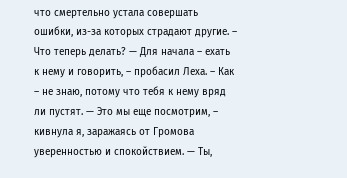что смертельно устала совершать ошибки, из-за которых страдают другие. – Что теперь делать? — Для начала – ехать к нему и говорить, – пробасил Леха. – Как – не знаю, потому что тебя к нему вряд ли пустят. — Это мы еще посмотрим, – кивнула я, заражаясь от Громова уверенностью и спокойствием. — Ты,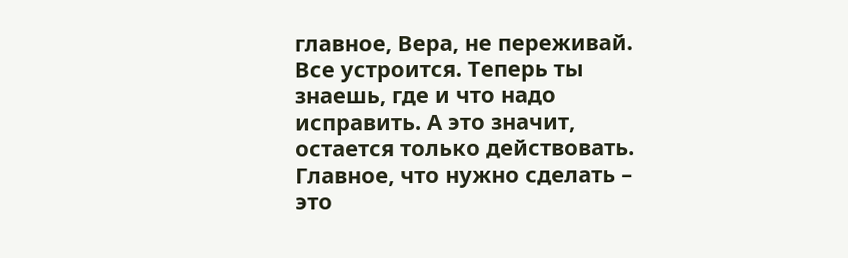главное, Вера, не переживай. Все устроится. Теперь ты знаешь, где и что надо исправить. А это значит, остается только действовать. Главное, что нужно сделать – это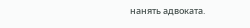нанять адвоката.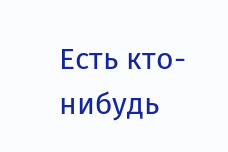Есть кто-нибудь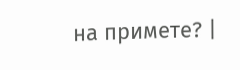на примете? |